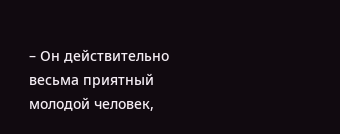– Он действительно весьма приятный молодой человек,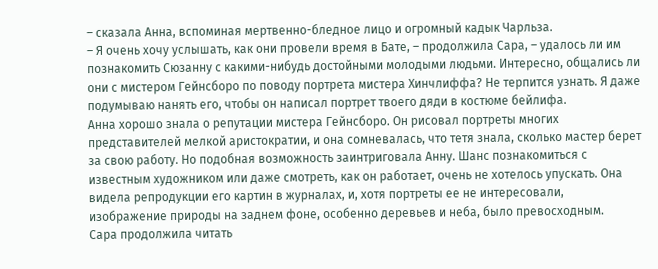– сказала Анна, вспоминая мертвенно-бледное лицо и огромный кадык Чарльза.
– Я очень хочу услышать, как они провели время в Бате, – продолжила Сара, – удалось ли им познакомить Сюзанну с какими-нибудь достойными молодыми людьми. Интересно, общались ли они с мистером Гейнсборо по поводу портрета мистера Хинчлиффа? Не терпится узнать. Я даже подумываю нанять его, чтобы он написал портрет твоего дяди в костюме бейлифа.
Анна хорошо знала о репутации мистера Гейнсборо. Он рисовал портреты многих представителей мелкой аристократии, и она сомневалась, что тетя знала, сколько мастер берет за свою работу. Но подобная возможность заинтриговала Анну. Шанс познакомиться с известным художником или даже смотреть, как он работает, очень не хотелось упускать. Она видела репродукции его картин в журналах, и, хотя портреты ее не интересовали, изображение природы на заднем фоне, особенно деревьев и неба, было превосходным.
Сара продолжила читать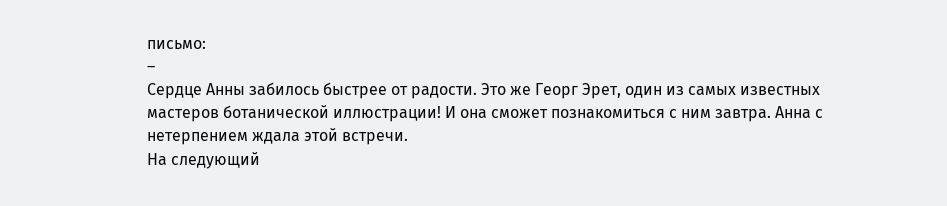письмо:
–
Сердце Анны забилось быстрее от радости. Это же Георг Эрет, один из самых известных мастеров ботанической иллюстрации! И она сможет познакомиться с ним завтра. Анна с нетерпением ждала этой встречи.
На следующий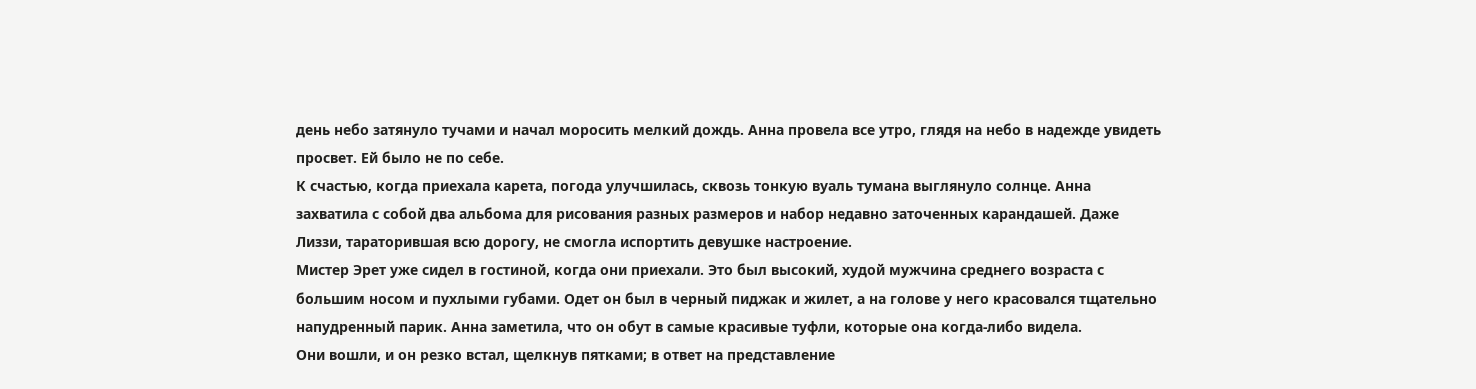день небо затянуло тучами и начал моросить мелкий дождь. Анна провела все утро, глядя на небо в надежде увидеть просвет. Ей было не по себе.
К счастью, когда приехала карета, погода улучшилась, сквозь тонкую вуаль тумана выглянуло солнце. Анна захватила с собой два альбома для рисования разных размеров и набор недавно заточенных карандашей. Даже Лиззи, тараторившая всю дорогу, не смогла испортить девушке настроение.
Мистер Эрет уже сидел в гостиной, когда они приехали. Это был высокий, худой мужчина среднего возраста с большим носом и пухлыми губами. Одет он был в черный пиджак и жилет, а на голове у него красовался тщательно напудренный парик. Анна заметила, что он обут в самые красивые туфли, которые она когда-либо видела.
Они вошли, и он резко встал, щелкнув пятками; в ответ на представление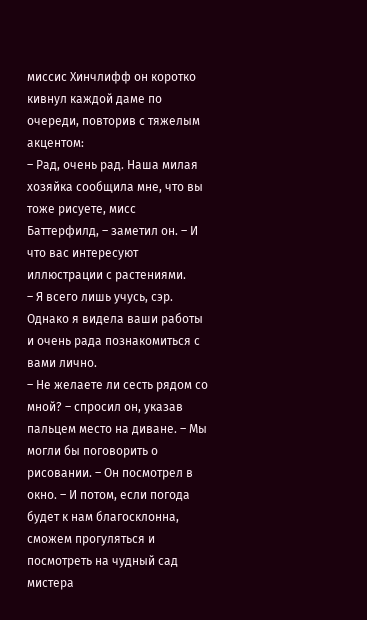миссис Хинчлифф он коротко кивнул каждой даме по очереди, повторив с тяжелым акцентом:
– Рад, очень рад. Наша милая хозяйка сообщила мне, что вы тоже рисуете, мисс Баттерфилд, – заметил он. – И что вас интересуют иллюстрации с растениями.
– Я всего лишь учусь, сэр. Однако я видела ваши работы и очень рада познакомиться с вами лично.
– Не желаете ли сесть рядом со мной? – спросил он, указав пальцем место на диване. – Мы могли бы поговорить о рисовании. – Он посмотрел в окно. – И потом, если погода будет к нам благосклонна, сможем прогуляться и посмотреть на чудный сад мистера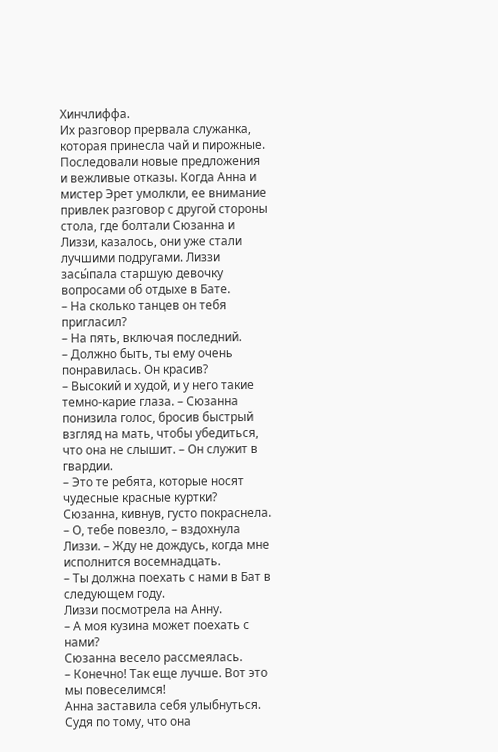Хинчлиффа.
Их разговор прервала служанка, которая принесла чай и пирожные. Последовали новые предложения и вежливые отказы. Когда Анна и мистер Эрет умолкли, ее внимание привлек разговор с другой стороны стола, где болтали Сюзанна и Лиззи, казалось, они уже стали лучшими подругами. Лиззи засы́пала старшую девочку вопросами об отдыхе в Бате.
– На сколько танцев он тебя пригласил?
– На пять, включая последний.
– Должно быть, ты ему очень понравилась. Он красив?
– Высокий и худой, и у него такие темно-карие глаза. – Сюзанна понизила голос, бросив быстрый взгляд на мать, чтобы убедиться, что она не слышит. – Он служит в гвардии.
– Это те ребята, которые носят чудесные красные куртки?
Сюзанна, кивнув, густо покраснела.
– О, тебе повезло, – вздохнула Лиззи. – Жду не дождусь, когда мне исполнится восемнадцать.
– Ты должна поехать с нами в Бат в следующем году.
Лиззи посмотрела на Анну.
– А моя кузина может поехать с нами?
Сюзанна весело рассмеялась.
– Конечно! Так еще лучше. Вот это мы повеселимся!
Анна заставила себя улыбнуться. Судя по тому, что она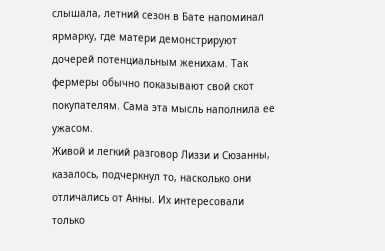слышала, летний сезон в Бате напоминал ярмарку, где матери демонстрируют дочерей потенциальным женихам. Так фермеры обычно показывают свой скот покупателям. Сама эта мысль наполнила ее ужасом.
Живой и легкий разговор Лиззи и Сюзанны, казалось, подчеркнул то, насколько они отличались от Анны. Их интересовали только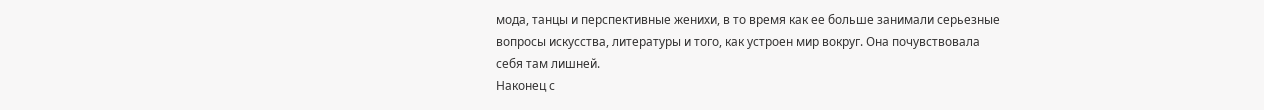мода, танцы и перспективные женихи, в то время как ее больше занимали серьезные вопросы искусства, литературы и того, как устроен мир вокруг. Она почувствовала себя там лишней.
Наконец с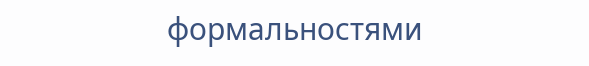формальностями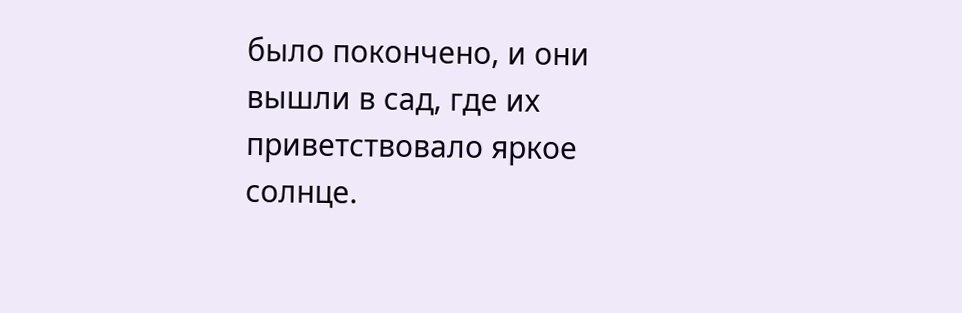было покончено, и они вышли в сад, где их приветствовало яркое солнце.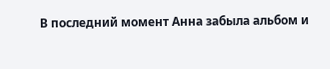В последний момент Анна забыла альбом и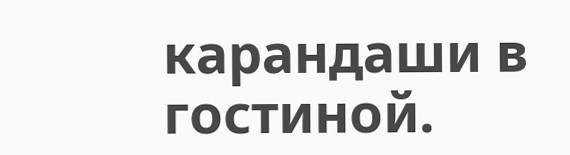карандаши в гостиной.